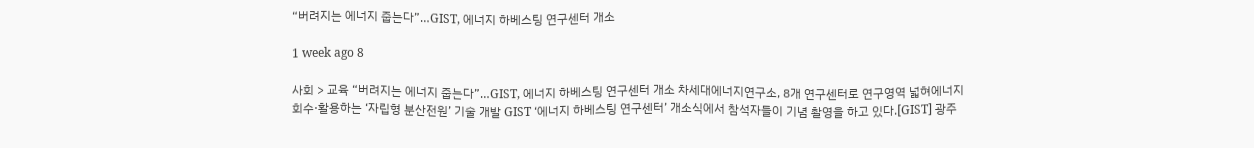“버려지는 에너지 줍는다”…GIST, 에너지 하베스팅 연구센터 개소

1 week ago 8

사회 > 교육 “버려지는 에너지 줍는다”…GIST, 에너지 하베스팅 연구센터 개소 차세대에너지연구소, 8개 연구센터로 연구영역 넓혀에너지 회수·활용하는 ‘자립형 분산전원’ 기술 개발 GIST ‘에너지 하베스팅 연구센터’ 개소식에서 참석자들이 기념 촬영을 하고 있다.[GIST] 광주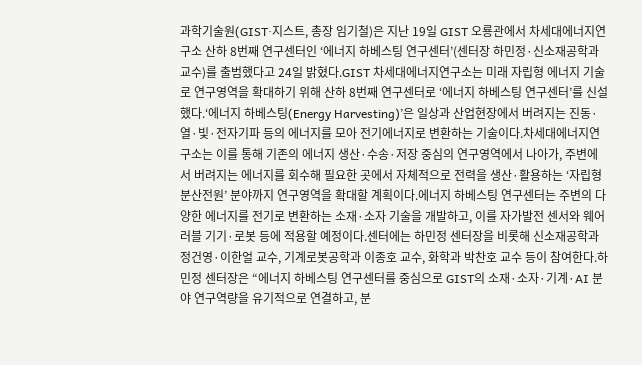과학기술원(GIST·지스트, 총장 임기철)은 지난 19일 GIST 오룡관에서 차세대에너지연구소 산하 8번째 연구센터인 ‘에너지 하베스팅 연구센터’(센터장 하민정·신소재공학과 교수)를 출범했다고 24일 밝혔다.GIST 차세대에너지연구소는 미래 자립형 에너지 기술로 연구영역을 확대하기 위해 산하 8번째 연구센터로 ‘에너지 하베스팅 연구센터’를 신설했다.‘에너지 하베스팅(Energy Harvesting)’은 일상과 산업현장에서 버려지는 진동·열·빛·전자기파 등의 에너지를 모아 전기에너지로 변환하는 기술이다.차세대에너지연구소는 이를 통해 기존의 에너지 생산·수송·저장 중심의 연구영역에서 나아가, 주변에서 버려지는 에너지를 회수해 필요한 곳에서 자체적으로 전력을 생산·활용하는 ‘자립형 분산전원’ 분야까지 연구영역을 확대할 계획이다.에너지 하베스팅 연구센터는 주변의 다양한 에너지를 전기로 변환하는 소재·소자 기술을 개발하고, 이를 자가발전 센서와 웨어러블 기기·로봇 등에 적용할 예정이다.센터에는 하민정 센터장을 비롯해 신소재공학과 정건영·이한얼 교수, 기계로봇공학과 이종호 교수, 화학과 박찬호 교수 등이 참여한다.하민정 센터장은 “에너지 하베스팅 연구센터를 중심으로 GIST의 소재·소자·기계·AI 분야 연구역량을 유기적으로 연결하고, 분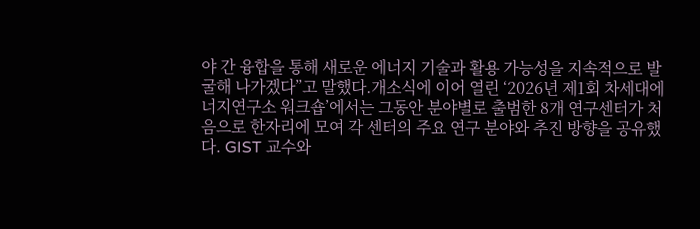야 간 융합을 통해 새로운 에너지 기술과 활용 가능성을 지속적으로 발굴해 나가겠다”고 말했다.개소식에 이어 열린 ‘2026년 제1회 차세대에너지연구소 워크숍’에서는 그동안 분야별로 출범한 8개 연구센터가 처음으로 한자리에 모여 각 센터의 주요 연구 분야와 추진 방향을 공유했다. GIST 교수와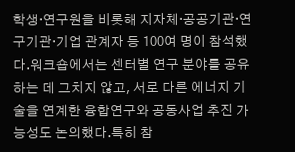학생·연구원을 비롯해 지자체·공공기관·연구기관·기업 관계자 등 100여 명이 참석했다.워크숍에서는 센터별 연구 분야를 공유하는 데 그치지 않고, 서로 다른 에너지 기술을 연계한 융합연구와 공동사업 추진 가능성도 논의했다.특히 참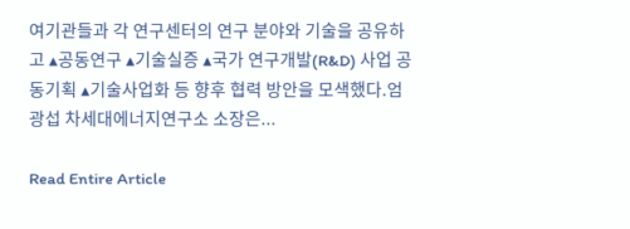여기관들과 각 연구센터의 연구 분야와 기술을 공유하고 ▴공동연구 ▴기술실증 ▴국가 연구개발(R&D) 사업 공동기획 ▴기술사업화 등 향후 협력 방안을 모색했다.엄광섭 차세대에너지연구소 소장은...

Read Entire Article